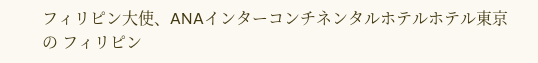フィリピン大使、ANAインターコンチネンタルホテルホテル東京の フィリピン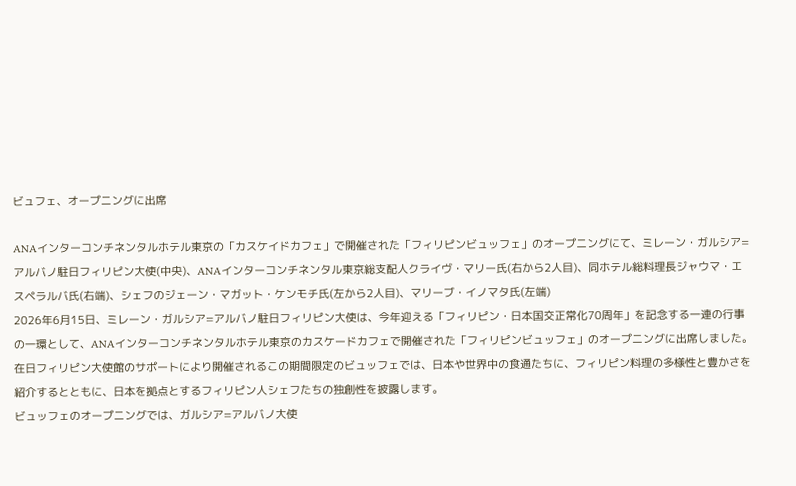ビュフェ、オープニングに出席

ANAインターコンチネンタルホテル東京の「カスケイドカフェ」で開催された「フィリピンビュッフェ」のオープニングにて、ミレーン・ガルシア=アルバノ駐日フィリピン大使(中央)、ANAインターコンチネンタル東京総支配人クライヴ・マリー氏(右から2人目)、同ホテル総料理長ジャウマ・エスペラルバ氏(右端)、シェフのジェーン・マガット・ケンモチ氏(左から2人目)、マリーブ・イノマタ氏(左端)
2026年6月15日、ミレーン・ガルシア=アルバノ駐日フィリピン大使は、今年迎える「フィリピン・日本国交正常化70周年」を記念する一連の行事の一環として、ANAインターコンチネンタルホテル東京のカスケードカフェで開催された「フィリピンビュッフェ」のオープニングに出席しました。
在日フィリピン大使館のサポートにより開催されるこの期間限定のビュッフェでは、日本や世界中の食通たちに、フィリピン料理の多様性と豊かさを紹介するとともに、日本を拠点とするフィリピン人シェフたちの独創性を披露します。
ビュッフェのオープニングでは、ガルシア=アルバノ大使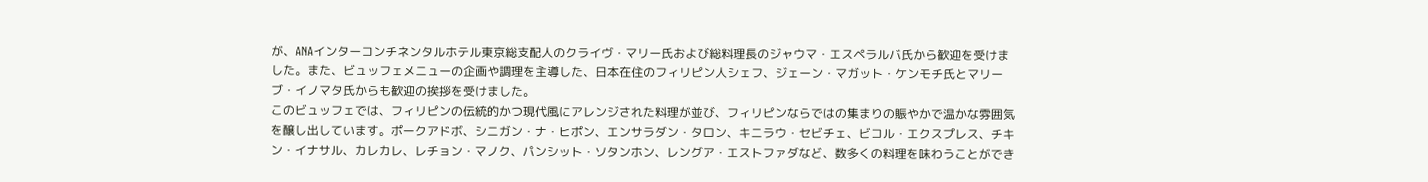が、ANAインターコンチネンタルホテル東京総支配人のクライヴ・マリー氏および総料理長のジャウマ・エスペラルバ氏から歓迎を受けました。また、ビュッフェメニューの企画や調理を主導した、日本在住のフィリピン人シェフ、ジェーン・マガット・ケンモチ氏とマリーブ・イノマタ氏からも歓迎の挨拶を受けました。
このビュッフェでは、フィリピンの伝統的かつ現代風にアレンジされた料理が並び、フィリピンならではの集まりの賑やかで温かな雰囲気を醸し出しています。ポークアドボ、シニガン・ナ・ヒポン、エンサラダン・タロン、キニラウ・セビチェ、ビコル・エクスプレス、チキン・イナサル、カレカレ、レチョン・マノク、パンシット・ソタンホン、レングア・エストファダなど、数多くの料理を味わうことができ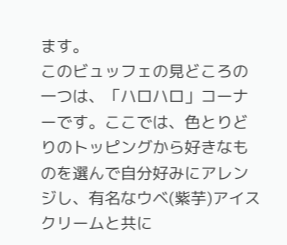ます。
このビュッフェの見どころの一つは、「ハロハロ」コーナーです。ここでは、色とりどりのトッピングから好きなものを選んで自分好みにアレンジし、有名なウベ(紫芋)アイスクリームと共に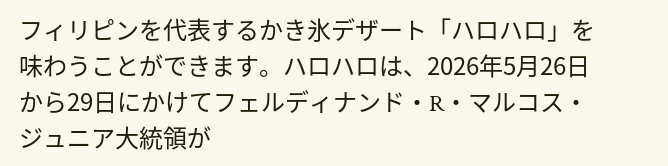フィリピンを代表するかき氷デザート「ハロハロ」を味わうことができます。ハロハロは、2026年5月26日から29日にかけてフェルディナンド・R・マルコス・ジュニア大統領が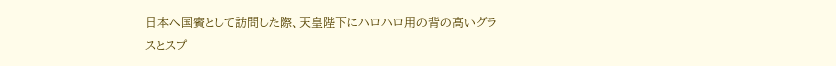日本へ国賓として訪問した際、天皇陛下にハロハロ用の背の高いグラスとスプ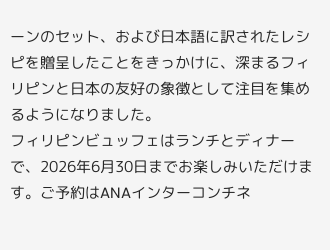ーンのセット、および日本語に訳されたレシピを贈呈したことをきっかけに、深まるフィリピンと日本の友好の象徴として注目を集めるようになりました。
フィリピンビュッフェはランチとディナーで、2026年6月30日までお楽しみいただけます。ご予約はANAインターコンチネ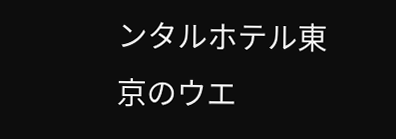ンタルホテル東京のウエ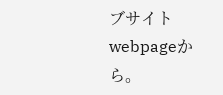ブサイトwebpageから。